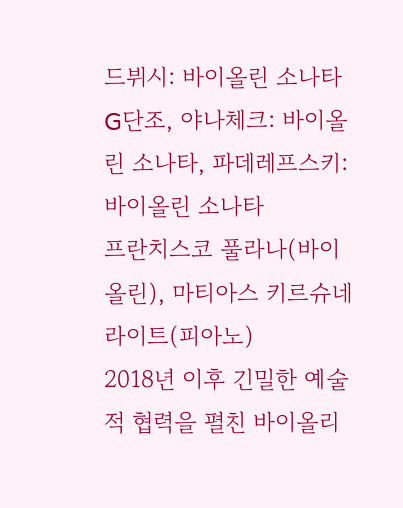드뷔시: 바이올린 소나타 G단조, 야나체크: 바이올린 소나타, 파데레프스키: 바이올린 소나타
프란치스코 풀라나(바이올린), 마티아스 키르슈네라이트(피아노)
2018년 이후 긴밀한 예술적 협력을 펼친 바이올리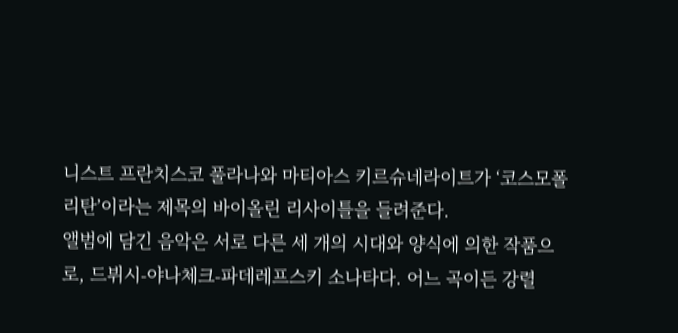니스트 프란치스코 풀라나와 마티아스 키르슈네라이트가 ‘코스모폴리탄’이라는 제목의 바이올린 리사이틀을 들려준다.
앨범에 담긴 음악은 서로 다른 세 개의 시대와 양식에 의한 작품으로, 드뷔시-야나체크-파데레프스키 소나타다. 어느 곡이든 강렬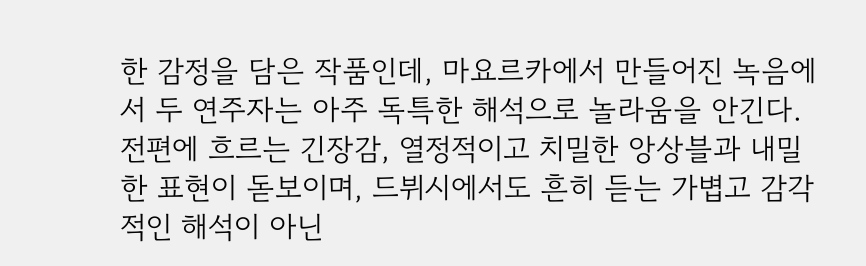한 감정을 담은 작품인데, 마요르카에서 만들어진 녹음에서 두 연주자는 아주 독특한 해석으로 놀라움을 안긴다. 전편에 흐르는 긴장감, 열정적이고 치밀한 앙상블과 내밀한 표현이 돋보이며, 드뷔시에서도 흔히 듣는 가볍고 감각적인 해석이 아닌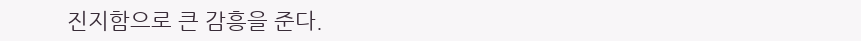진지함으로 큰 감흥을 준다.